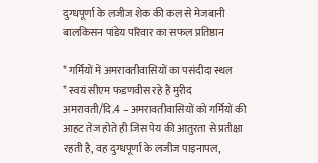दुग्धपूर्णा के लजीज शेक की कल से मेजबानी
बालकिसन पांडेय परिवार का सफल प्रतिष्ठान

* गर्मियों में अमरावतीवासियों का पसंदीदा स्थल
* स्वयं सीएम फडणवीस रहे हैं मुरीद
अमरावती/दि.4 – अमरावतीवासियों को गर्मियों की आहट तेज होते ही जिस पेय की आतुरता से प्रतीक्षा रहती है, वह दुग्धपूर्णा के लजीज पाइनापल,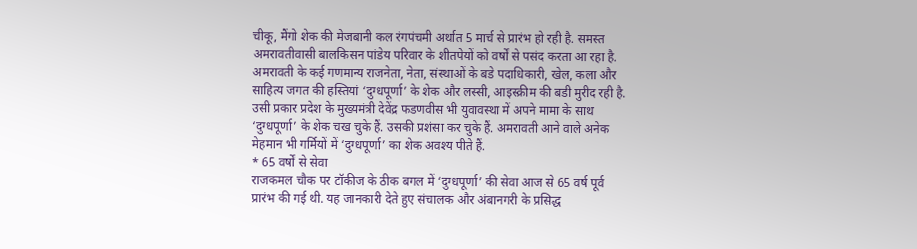चीकू, मैंगो शेक की मेजबानी कल रंगपंचमी अर्थात 5 मार्च से प्रारंभ हो रही है. समस्त अमरावतीवासी बालकिसन पांडेय परिवार के शीतपेयों को वर्षों से पसंद करता आ रहा है. अमरावती के कई गणमान्य राजनेता, नेता, संस्थाओं के बडे पदाधिकारी, खेल, कला और साहित्य जगत की हस्तियां ‘दुग्धपूर्णा’ के शेक और लस्सी, आइस्क्रीम की बडी मुरीद रही है. उसी प्रकार प्रदेश के मुख्यमंत्री देवेंद्र फडणवीस भी युवावस्था में अपने मामा के साथ ‘दुग्धपूर्णा’ के शेक चख चुके हैं. उसकी प्रशंसा कर चुके हैं. अमरावती आने वाले अनेक मेहमान भी गर्मियों में ‘दुग्धपूर्णा’ का शेक अवश्य पीते हैं.
* 65 वर्षों से सेवा
राजकमल चौक पर टॉकीज के ठीक बगल में ‘दुग्धपूर्णा’ की सेवा आज से 65 वर्ष पूर्व प्रारंभ की गई थी. यह जानकारी देते हुए संचालक और अंबानगरी के प्रसिद्ध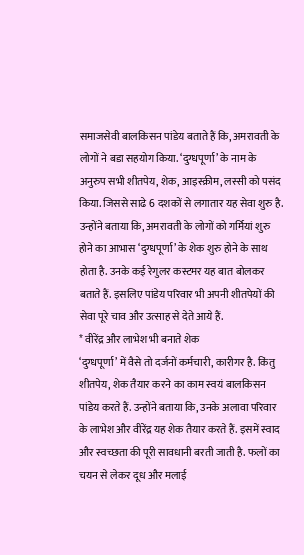समाजसेवी बालकिसन पांडेय बताते हैं कि, अमरावती के लोगों ने बडा सहयोग किया. ‘दुग्धपूर्णा’ के नाम के अनुरुप सभी शीतपेय, शेक, आइस्क्रीम, लस्सी को पसंद किया. जिससे साढे 6 दशकों से लगातार यह सेवा शुरु है. उन्होंने बताया कि, अमरावती के लोगों को गर्मियां शुरु होने का आभास ‘दुग्धपूर्णा’ के शेक शुरु होने के साथ होता है. उनके कई रेगुलर कस्टमर यह बात बोलकर बताते हैं. इसलिए पांडेय परिवार भी अपनी शीतपेयों की सेवा पूरे चाव और उत्साह से देते आये हैं.
* वीरेंद्र और लाभेश भी बनाते शेक
‘दुग्धपूर्णा’ में वैसे तो दर्जनों कर्मचारी, कारीगर है. किंतु शीतपेय, शेक तैयार करने का काम स्वयं बालकिसन पांडेय करते हैं. उन्होंने बताया कि, उनके अलावा परिवार के लाभेश और वीरेंद्र यह शेक तैयार करते हैं. इसमें स्वाद और स्वच्छता की पूरी सावधानी बरती जाती है. फलों का चयन से लेकर दूध और मलाई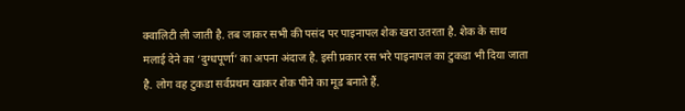क्वालिटी ली जाती है. तब जाकर सभी की पसंद पर पाइनापल शेक खरा उतरता है. शेक के साथ मलाई देने का ‘दुग्धपूर्णा’ का अपना अंदाज है. इसी प्रकार रस भरे पाइनापल का टुकडा भी दिया जाता है. लोग वह टुकडा सर्वप्रथम खाकर शेक पीने का मूड बनाते हैं.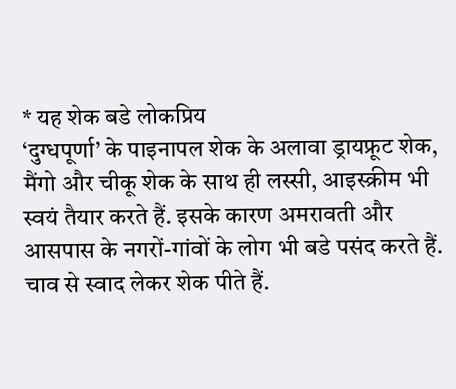* यह शेक बडे लोकप्रिय
‘दुग्धपूर्णा’ के पाइनापल शेक के अलावा ड्रायफ्रूट शेक, मैंगो और चीकू शेक के साथ ही लस्सी, आइस्क्रीम भी स्वयं तैयार करते हैं. इसके कारण अमरावती और आसपास के नगरों-गांवों के लोग भी बडे पसंद करते हैं. चाव से स्वाद लेकर शेक पीते हैं.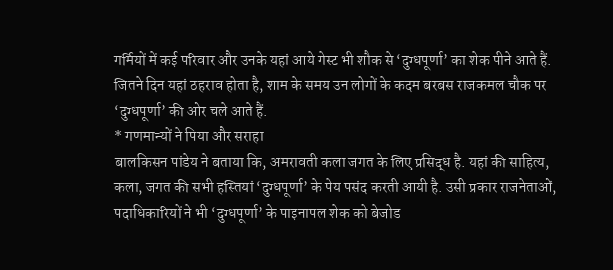गर्मियों में कई परिवार और उनके यहां आये गेस्ट भी शौक से ‘दुग्धपूर्णा’ का शेक पीने आते हैं. जितने दिन यहां ठहराव होता है, शाम के समय उन लोगों के कदम बरबस राजकमल चौक पर ‘दुग्धपूर्णा’ की ओर चले आते हैं.
* गणमान्यों ने पिया और सराहा
बालकिसन पांडेय ने बताया कि, अमरावती कला जगत के लिए प्रसिद्ध है. यहां की साहित्य, कला, जगत की सभी हस्तियां ‘दुग्धपूर्णा’ के पेय पसंद करती आयी है. उसी प्रकार राजनेताओं, पदाधिकारियों ने भी ‘दुग्धपूर्णा’ के पाइनापल शेक को बेजोड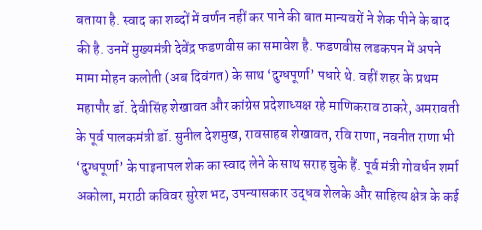बताया है. स्वाद का शब्दों में वर्णन नहीं कर पाने की बात मान्यवरों ने शेक पीने के बाद की है. उनमें मुख्यमंत्री देवेंद्र फडणवीस का समावेश है. फडणवीस लडकपन में अपने मामा मोहन कलोती (अब दिवंगत) के साथ ‘दुग्धपूर्णा’ पधारे थे. वहीं शहर के प्रथम महापौर डॉ. देवीसिंह शेखावत और कांग्रेस प्रदेशाध्यक्ष रहे माणिकराव ठाकरे, अमरावती के पूर्व पालकमंत्री डॉ. सुनील देशमुख, रावसाहब शेखावत, रवि राणा, नवनीत राणा भी ‘दुग्धपूर्णा’ के पाइनापल शेक का स्वाद लेने के साथ सराह चुके हैं. पूर्व मंत्री गोवर्धन शर्मा अकोला, मराठी कविवर सुरेश भट, उपन्यासकार उद्धव शेलके और साहित्य क्षेत्र के कई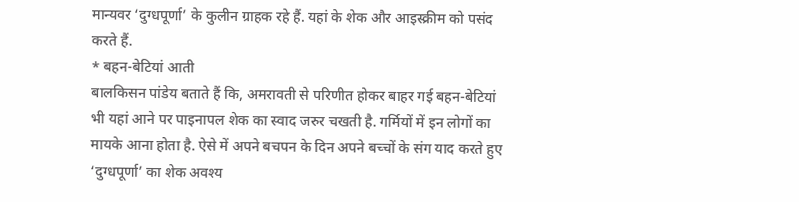मान्यवर ‘दुग्धपूर्णा’ के कुलीन ग्राहक रहे हैं. यहां के शेक और आइस्क्रीम को पसंद करते हैं.
* बहन-बेटियां आती
बालकिसन पांडेय बताते हैं कि, अमरावती से परिणीत होकर बाहर गई बहन-बेटियां भी यहां आने पर पाइनापल शेक का स्वाद जरुर चखती है. गर्मियों में इन लोगों का मायके आना होता है. ऐसे में अपने बचपन के दिन अपने बच्चों के संग याद करते हुए ‘दुग्धपूर्णा’ का शेक अवश्य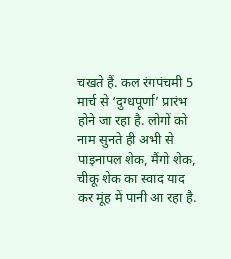चखते हैं. कल रंगपंचमी 5 मार्च से ‘दुग्धपूर्णा’ प्रारंभ होने जा रहा है. लोगों को नाम सुनते ही अभी से पाइनापल शेक, मैंगो शेक, चीकू शेक का स्वाद याद कर मूंह में पानी आ रहा है.